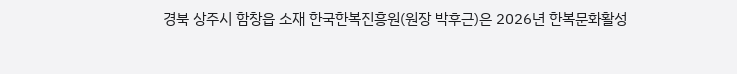경북 상주시 함창읍 소재 한국한복진흥원(원장 박후근)은 2026년 한복문화활성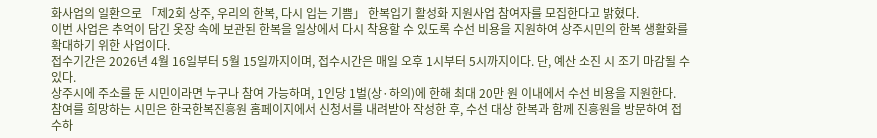화사업의 일환으로 「제2회 상주, 우리의 한복, 다시 입는 기쁨」 한복입기 활성화 지원사업 참여자를 모집한다고 밝혔다.
이번 사업은 추억이 담긴 옷장 속에 보관된 한복을 일상에서 다시 착용할 수 있도록 수선 비용을 지원하여 상주시민의 한복 생활화를 확대하기 위한 사업이다.
접수기간은 2026년 4월 16일부터 5월 15일까지이며, 접수시간은 매일 오후 1시부터 5시까지이다. 단, 예산 소진 시 조기 마감될 수 있다.
상주시에 주소를 둔 시민이라면 누구나 참여 가능하며, 1인당 1벌(상·하의)에 한해 최대 20만 원 이내에서 수선 비용을 지원한다.
참여를 희망하는 시민은 한국한복진흥원 홈페이지에서 신청서를 내려받아 작성한 후, 수선 대상 한복과 함께 진흥원을 방문하여 접수하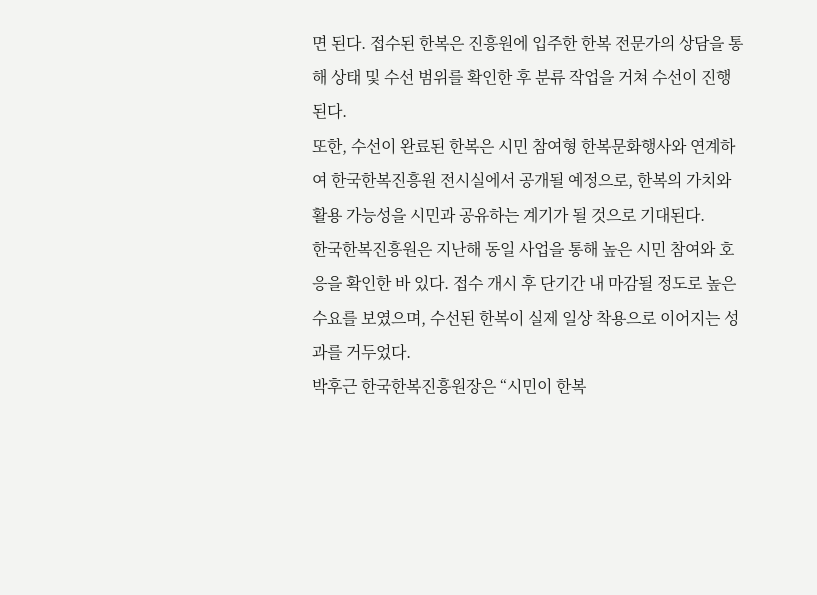면 된다. 접수된 한복은 진흥원에 입주한 한복 전문가의 상담을 통해 상태 및 수선 범위를 확인한 후 분류 작업을 거쳐 수선이 진행된다.
또한, 수선이 완료된 한복은 시민 참여형 한복문화행사와 연계하여 한국한복진흥원 전시실에서 공개될 예정으로, 한복의 가치와 활용 가능성을 시민과 공유하는 계기가 될 것으로 기대된다.
한국한복진흥원은 지난해 동일 사업을 통해 높은 시민 참여와 호응을 확인한 바 있다. 접수 개시 후 단기간 내 마감될 정도로 높은 수요를 보였으며, 수선된 한복이 실제 일상 착용으로 이어지는 성과를 거두었다.
박후근 한국한복진흥원장은 “시민이 한복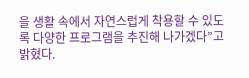을 생활 속에서 자연스럽게 착용할 수 있도록 다양한 프로그램을 추진해 나가겠다”고 밝혔다.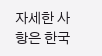자세한 사항은 한국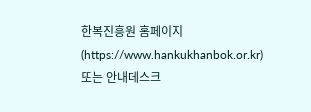한복진흥원 홈페이지(https://www.hankukhanbok.or.kr) 또는 안내데스크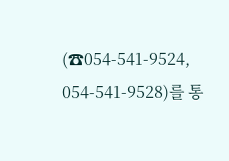(☎054-541-9524, 054-541-9528)를 통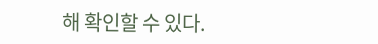해 확인할 수 있다.